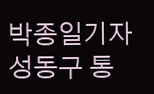박종일기자
성동구 통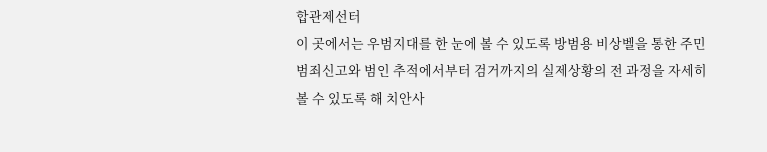합관제선터
이 곳에서는 우범지대를 한 눈에 볼 수 있도록 방범용 비상벨을 통한 주민범죄신고와 범인 추적에서부터 검거까지의 실제상황의 전 과정을 자세히 볼 수 있도록 해 치안사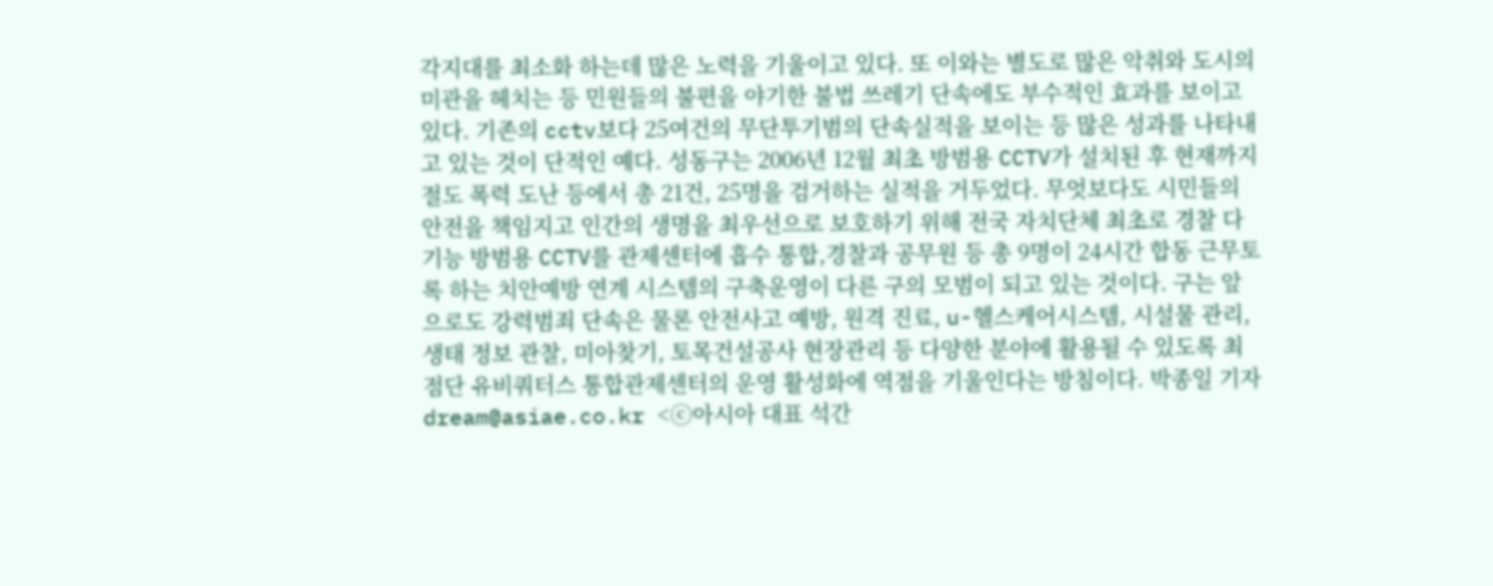각지대를 최소화 하는데 많은 노력을 기울이고 있다. 또 이와는 별도로 많은 악취와 도시의 미관을 헤치는 등 민원들의 불편을 야기한 불법 쓰레기 단속에도 부수적인 효과를 보이고 있다. 기존의 cctv보다 25여건의 무단투기범의 단속실적을 보이는 등 많은 성과를 나타내고 있는 것이 단적인 예다. 성동구는 2006년 12월 최초 방범용 CCTV가 설치된 후 현재까지 절도 폭력 도난 등에서 총 21건, 25명을 검거하는 실적을 거두었다. 무엇보다도 시민들의 안전을 책임지고 인간의 생명을 최우선으로 보호하기 위해 전국 자치단체 최초로 경찰 다기능 방범용 CCTV를 관제센터에 흡수 통합,경찰과 공무원 등 총 9명이 24시간 합동 근무토록 하는 치안예방 연계 시스템의 구축운영이 다른 구의 모범이 되고 있는 것이다. 구는 앞으로도 강력범죄 단속은 물론 안전사고 예방, 원격 진료, u-헬스케어시스템, 시설물 관리, 생태 정보 관찰, 미아찾기, 토목건설공사 현장관리 등 다양한 분야에 활용될 수 있도록 최점단 유비쿼터스 통합관제센터의 운영 활성화에 역점을 기울인다는 방침이다. 박종일 기자 dream@asiae.co.kr <ⓒ아시아 대표 석간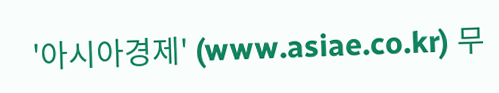'아시아경제' (www.asiae.co.kr) 무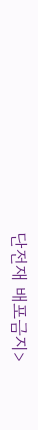단전재 배포금지>